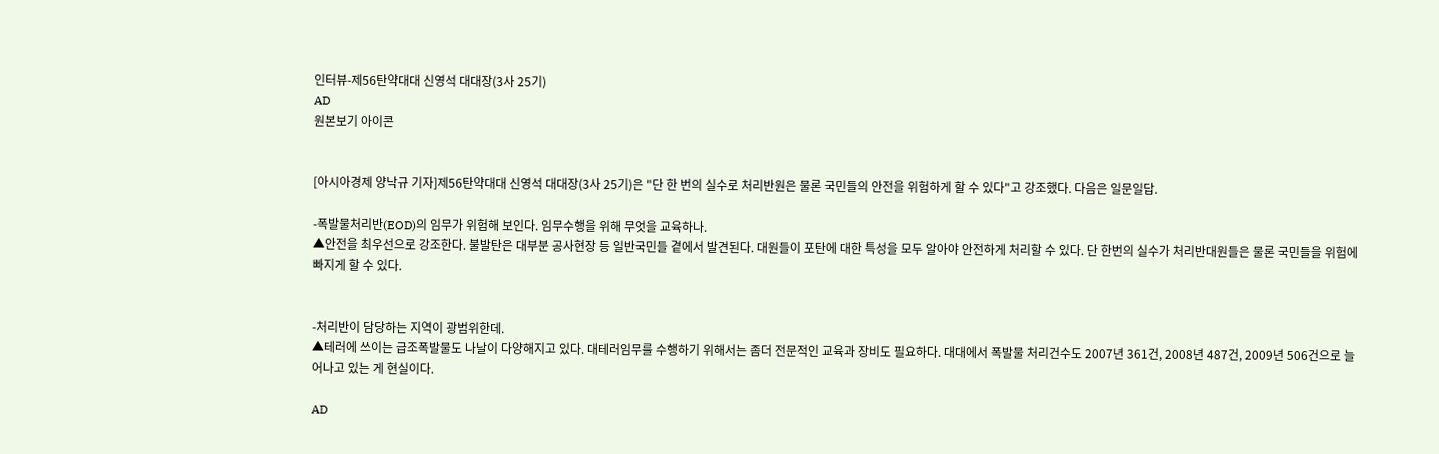인터뷰-제56탄약대대 신영석 대대장(3사 25기)
AD
원본보기 아이콘


[아시아경제 양낙규 기자]제56탄약대대 신영석 대대장(3사 25기)은 "단 한 번의 실수로 처리반원은 물론 국민들의 안전을 위험하게 할 수 있다"고 강조했다. 다음은 일문일답.

-폭발물처리반(EOD)의 임무가 위험해 보인다. 임무수행을 위해 무엇을 교육하나.
▲안전을 최우선으로 강조한다. 불발탄은 대부분 공사현장 등 일반국민들 곁에서 발견된다. 대원들이 포탄에 대한 특성을 모두 알아야 안전하게 처리할 수 있다. 단 한번의 실수가 처리반대원들은 물론 국민들을 위험에 빠지게 할 수 있다.


-처리반이 담당하는 지역이 광범위한데.
▲테러에 쓰이는 급조폭발물도 나날이 다양해지고 있다. 대테러임무를 수행하기 위해서는 좀더 전문적인 교육과 장비도 필요하다. 대대에서 폭발물 처리건수도 2007년 361건, 2008년 487건, 2009년 506건으로 늘어나고 있는 게 현실이다.

AD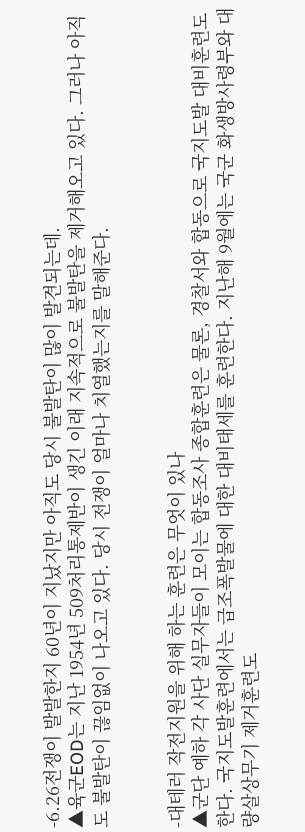-6.26전쟁이 발발한지 60년이 지났지만 아직도 당시 불발탄이 많이 발견되는데.
▲육군EOD는 지난 1954년 509처리통제반이 생긴 이래 지속적으로 불발탄을 제거해오고 있다. 그러나 아직도 불발탄이 끊임없이 나오고 있다. 당시 전쟁이 얼마나 치열했는지를 말해준다.


-대테러 작전지원을 위해 하는 훈련은 무엇이 있나
▲군단 예하 각 사단 실무자들이 모이는 합동조사 종합훈련은 물론, 경찰서와 합동으로 국지도발 대비훈련도 한다. 국지도발훈련에서는 급조폭발물에 대한 대비태세를 훈련한다. 지난해 9월에는 국군 화생방사령부와 대량살상무기 제거훈련도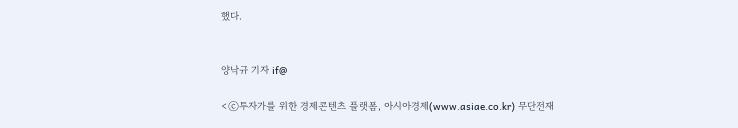했다.


양낙규 기자 if@

<ⓒ투자가를 위한 경제콘텐츠 플랫폼, 아시아경제(www.asiae.co.kr) 무단전재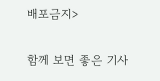배포금지>

함께 보면 좋은 기사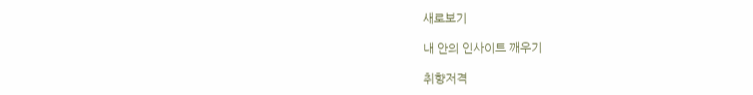새로보기

내 안의 인사이트 깨우기

취향저격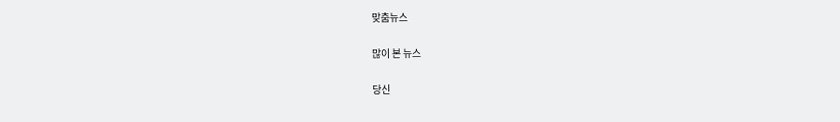맞춤뉴스

많이 본 뉴스

당신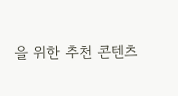을 위한 추천 콘텐츠